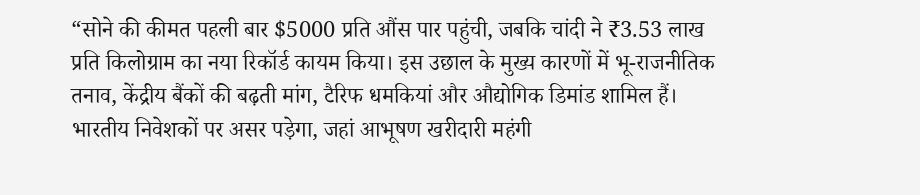“सोने की कीमत पहली बार $5000 प्रति औंस पार पहुंची, जबकि चांदी ने ₹3.53 लाख प्रति किलोग्राम का नया रिकॉर्ड कायम किया। इस उछाल के मुख्य कारणों में भू-राजनीतिक तनाव, केंद्रीय बैंकों की बढ़ती मांग, टैरिफ धमकियां और औद्योगिक डिमांड शामिल हैं। भारतीय निवेशकों पर असर पड़ेगा, जहां आभूषण खरीदारी महंगी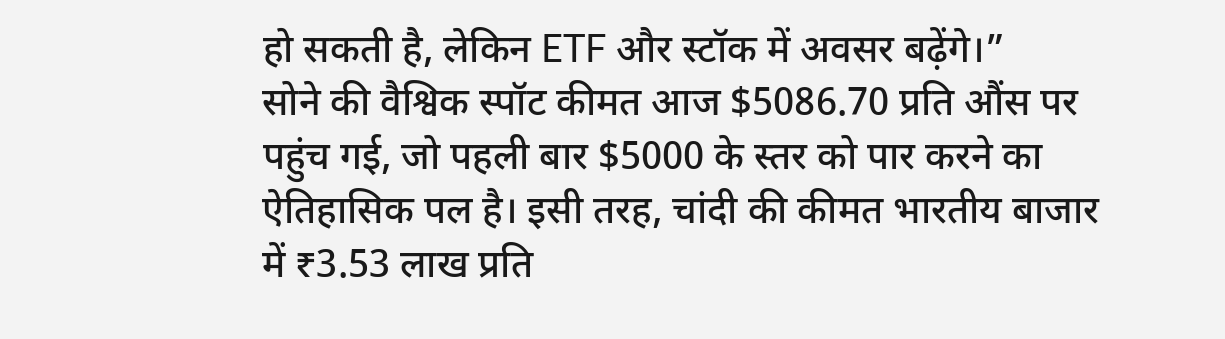हो सकती है, लेकिन ETF और स्टॉक में अवसर बढ़ेंगे।”
सोने की वैश्विक स्पॉट कीमत आज $5086.70 प्रति औंस पर पहुंच गई, जो पहली बार $5000 के स्तर को पार करने का ऐतिहासिक पल है। इसी तरह, चांदी की कीमत भारतीय बाजार में ₹3.53 लाख प्रति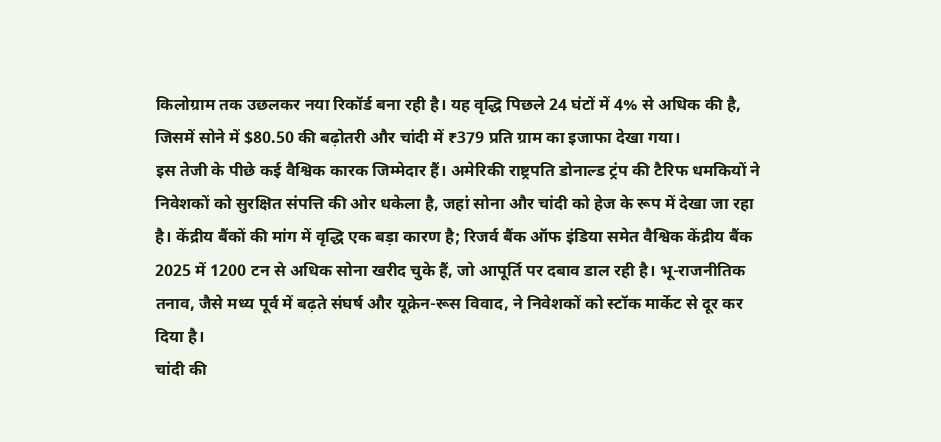किलोग्राम तक उछलकर नया रिकॉर्ड बना रही है। यह वृद्धि पिछले 24 घंटों में 4% से अधिक की है, जिसमें सोने में $80.50 की बढ़ोतरी और चांदी में ₹379 प्रति ग्राम का इजाफा देखा गया।
इस तेजी के पीछे कई वैश्विक कारक जिम्मेदार हैं। अमेरिकी राष्ट्रपति डोनाल्ड ट्रंप की टैरिफ धमकियों ने निवेशकों को सुरक्षित संपत्ति की ओर धकेला है, जहां सोना और चांदी को हेज के रूप में देखा जा रहा है। केंद्रीय बैंकों की मांग में वृद्धि एक बड़ा कारण है; रिजर्व बैंक ऑफ इंडिया समेत वैश्विक केंद्रीय बैंक 2025 में 1200 टन से अधिक सोना खरीद चुके हैं, जो आपूर्ति पर दबाव डाल रही है। भू-राजनीतिक तनाव, जैसे मध्य पूर्व में बढ़ते संघर्ष और यूक्रेन-रूस विवाद, ने निवेशकों को स्टॉक मार्केट से दूर कर दिया है।
चांदी की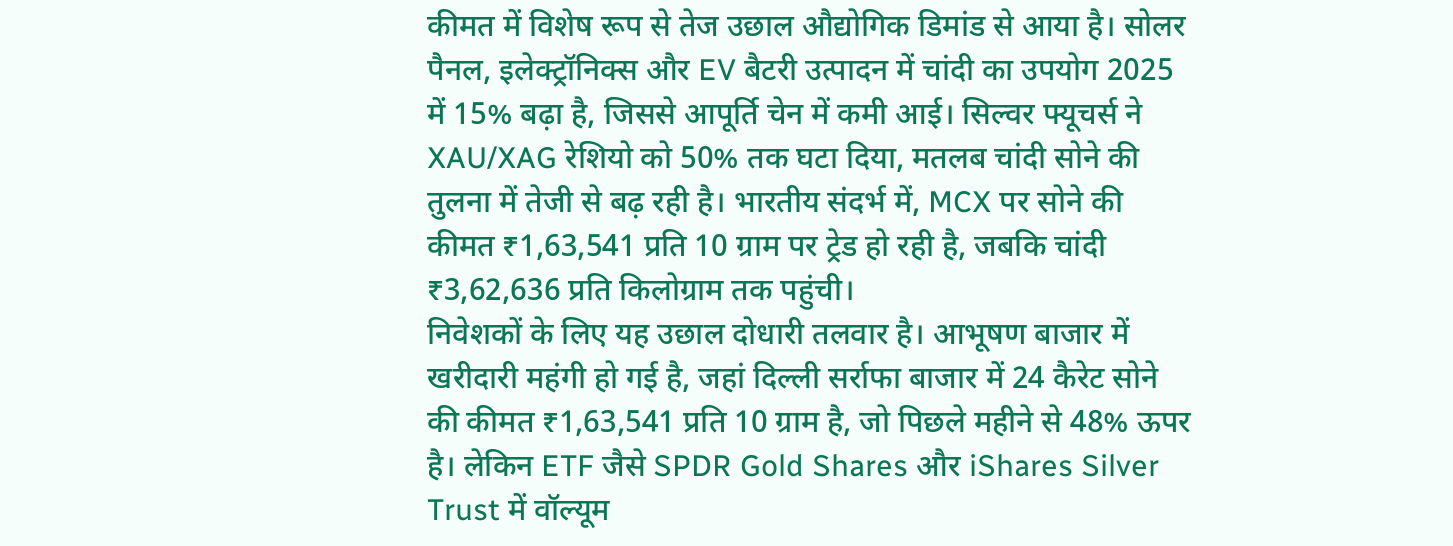कीमत में विशेष रूप से तेज उछाल औद्योगिक डिमांड से आया है। सोलर पैनल, इलेक्ट्रॉनिक्स और EV बैटरी उत्पादन में चांदी का उपयोग 2025 में 15% बढ़ा है, जिससे आपूर्ति चेन में कमी आई। सिल्वर फ्यूचर्स ने XAU/XAG रेशियो को 50% तक घटा दिया, मतलब चांदी सोने की तुलना में तेजी से बढ़ रही है। भारतीय संदर्भ में, MCX पर सोने की कीमत ₹1,63,541 प्रति 10 ग्राम पर ट्रेड हो रही है, जबकि चांदी ₹3,62,636 प्रति किलोग्राम तक पहुंची।
निवेशकों के लिए यह उछाल दोधारी तलवार है। आभूषण बाजार में खरीदारी महंगी हो गई है, जहां दिल्ली सर्राफा बाजार में 24 कैरेट सोने की कीमत ₹1,63,541 प्रति 10 ग्राम है, जो पिछले महीने से 48% ऊपर है। लेकिन ETF जैसे SPDR Gold Shares और iShares Silver Trust में वॉल्यूम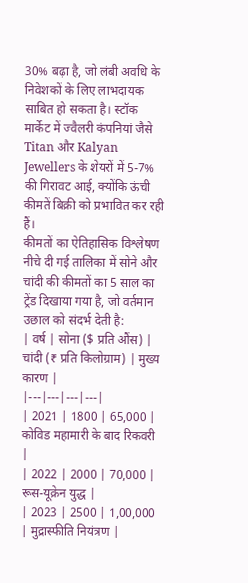30% बढ़ा है, जो लंबी अवधि के निवेशकों के लिए लाभदायक साबित हो सकता है। स्टॉक मार्केट में ज्वैलरी कंपनियां जैसे Titan और Kalyan Jewellers के शेयरों में 5-7% की गिरावट आई, क्योंकि ऊंची कीमतें बिक्री को प्रभावित कर रही हैं।
कीमतों का ऐतिहासिक विश्लेषण
नीचे दी गई तालिका में सोने और चांदी की कीमतों का 5 साल का ट्रेंड दिखाया गया है, जो वर्तमान उछाल को संदर्भ देती है:
| वर्ष | सोना ($ प्रति औंस) | चांदी (₹ प्रति किलोग्राम) | मुख्य कारण |
|---|---|---|---|
| 2021 | 1800 | 65,000 | कोविड महामारी के बाद रिकवरी |
| 2022 | 2000 | 70,000 | रूस-यूक्रेन युद्ध |
| 2023 | 2500 | 1,00,000 | मुद्रास्फीति नियंत्रण |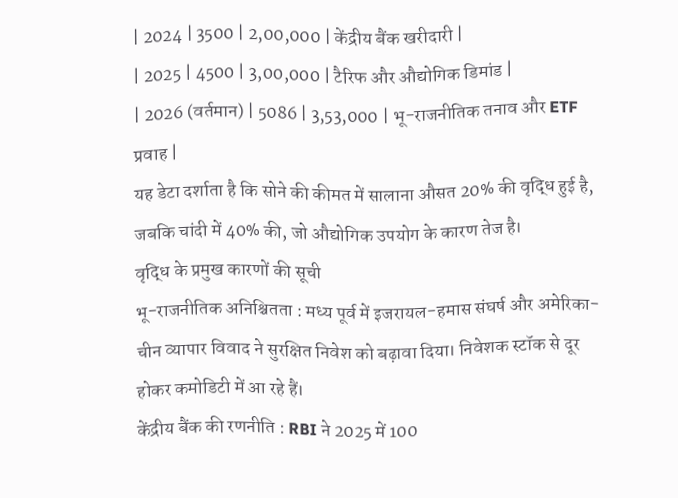| 2024 | 3500 | 2,00,000 | केंद्रीय बैंक खरीदारी |
| 2025 | 4500 | 3,00,000 | टैरिफ और औद्योगिक डिमांड |
| 2026 (वर्तमान) | 5086 | 3,53,000 | भू-राजनीतिक तनाव और ETF प्रवाह |
यह डेटा दर्शाता है कि सोने की कीमत में सालाना औसत 20% की वृद्धि हुई है, जबकि चांदी में 40% की, जो औद्योगिक उपयोग के कारण तेज है।
वृद्धि के प्रमुख कारणों की सूची
भू-राजनीतिक अनिश्चितता : मध्य पूर्व में इजरायल-हमास संघर्ष और अमेरिका-चीन व्यापार विवाद ने सुरक्षित निवेश को बढ़ावा दिया। निवेशक स्टॉक से दूर होकर कमोडिटी में आ रहे हैं।
केंद्रीय बैंक की रणनीति : RBI ने 2025 में 100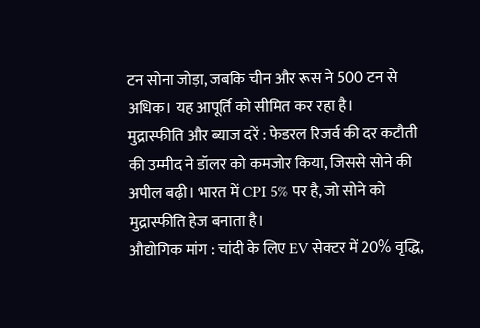टन सोना जोड़ा, जबकि चीन और रूस ने 500 टन से अधिक। यह आपूर्ति को सीमित कर रहा है।
मुद्रास्फीति और ब्याज दरें : फेडरल रिजर्व की दर कटौती की उम्मीद ने डॉलर को कमजोर किया, जिससे सोने की अपील बढ़ी। भारत में CPI 5% पर है, जो सोने को मुद्रास्फीति हेज बनाता है।
औद्योगिक मांग : चांदी के लिए EV सेक्टर में 20% वृद्धि,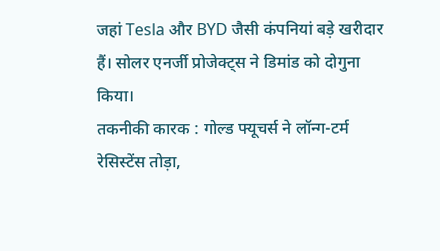जहां Tesla और BYD जैसी कंपनियां बड़े खरीदार हैं। सोलर एनर्जी प्रोजेक्ट्स ने डिमांड को दोगुना किया।
तकनीकी कारक : गोल्ड फ्यूचर्स ने लॉन्ग-टर्म रेसिस्टेंस तोड़ा,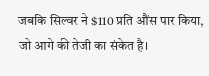जबकि सिल्वर ने $110 प्रति औंस पार किया, जो आगे की तेजी का संकेत है।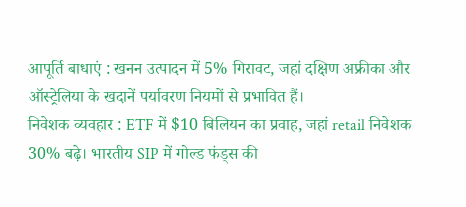आपूर्ति बाधाएं : खनन उत्पादन में 5% गिरावट, जहां दक्षिण अफ्रीका और ऑस्ट्रेलिया के खदानें पर्यावरण नियमों से प्रभावित हैं।
निवेशक व्यवहार : ETF में $10 बिलियन का प्रवाह, जहां retail निवेशक 30% बढ़े। भारतीय SIP में गोल्ड फंड्स की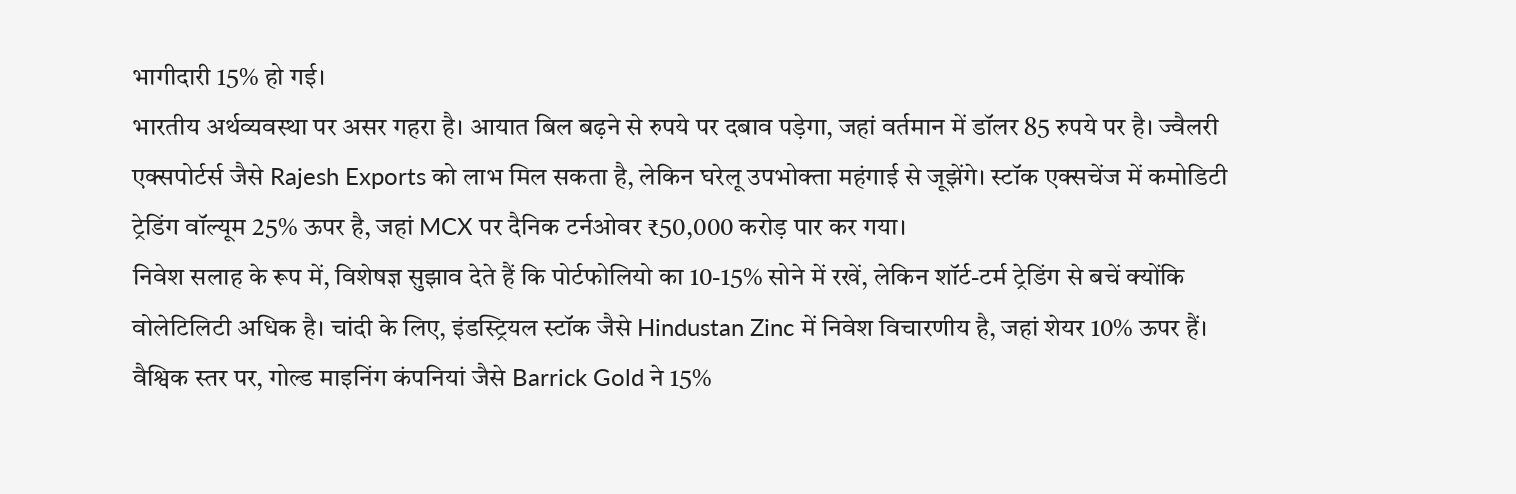भागीदारी 15% हो गई।
भारतीय अर्थव्यवस्था पर असर गहरा है। आयात बिल बढ़ने से रुपये पर दबाव पड़ेगा, जहां वर्तमान में डॉलर 85 रुपये पर है। ज्वैलरी एक्सपोर्टर्स जैसे Rajesh Exports को लाभ मिल सकता है, लेकिन घरेलू उपभोक्ता महंगाई से जूझेंगे। स्टॉक एक्सचेंज में कमोडिटी ट्रेडिंग वॉल्यूम 25% ऊपर है, जहां MCX पर दैनिक टर्नओवर ₹50,000 करोड़ पार कर गया।
निवेश सलाह के रूप में, विशेषज्ञ सुझाव देते हैं कि पोर्टफोलियो का 10-15% सोने में रखें, लेकिन शॉर्ट-टर्म ट्रेडिंग से बचें क्योंकि वोलेटिलिटी अधिक है। चांदी के लिए, इंडस्ट्रियल स्टॉक जैसे Hindustan Zinc में निवेश विचारणीय है, जहां शेयर 10% ऊपर हैं। वैश्विक स्तर पर, गोल्ड माइनिंग कंपनियां जैसे Barrick Gold ने 15%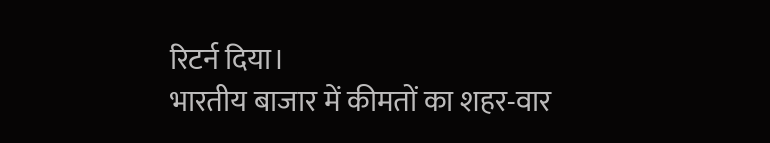रिटर्न दिया।
भारतीय बाजार में कीमतों का शहर-वार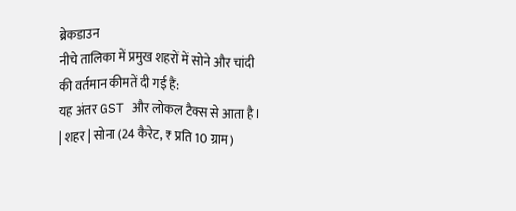ब्रेकडाउन
नीचे तालिका में प्रमुख शहरों में सोने और चांदी की वर्तमान कीमतें दी गई हैं:
यह अंतर GST और लोकल टैक्स से आता है।
| शहर | सोना (24 कैरेट, ₹ प्रति 10 ग्राम)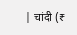| चांदी (₹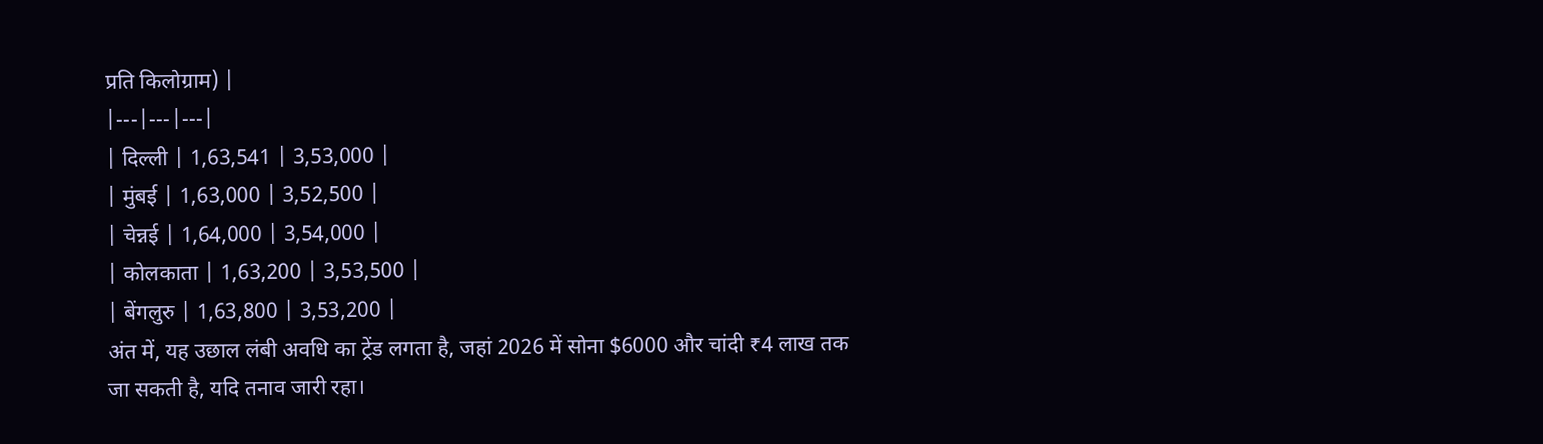प्रति किलोग्राम) |
|---|---|---|
| दिल्ली | 1,63,541 | 3,53,000 |
| मुंबई | 1,63,000 | 3,52,500 |
| चेन्नई | 1,64,000 | 3,54,000 |
| कोलकाता | 1,63,200 | 3,53,500 |
| बेंगलुरु | 1,63,800 | 3,53,200 |
अंत में, यह उछाल लंबी अवधि का ट्रेंड लगता है, जहां 2026 में सोना $6000 और चांदी ₹4 लाख तक जा सकती है, यदि तनाव जारी रहा।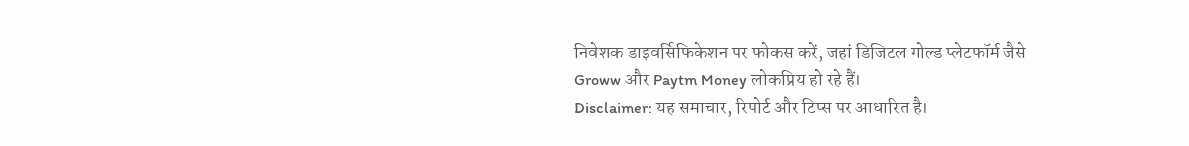निवेशक डाइवर्सिफिकेशन पर फोकस करें, जहां डिजिटल गोल्ड प्लेटफॉर्म जैसे Groww और Paytm Money लोकप्रिय हो रहे हैं।
Disclaimer: यह समाचार, रिपोर्ट और टिप्स पर आधारित है।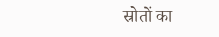स्रोतों का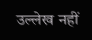उल्लेख नहीं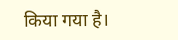किया गया है।